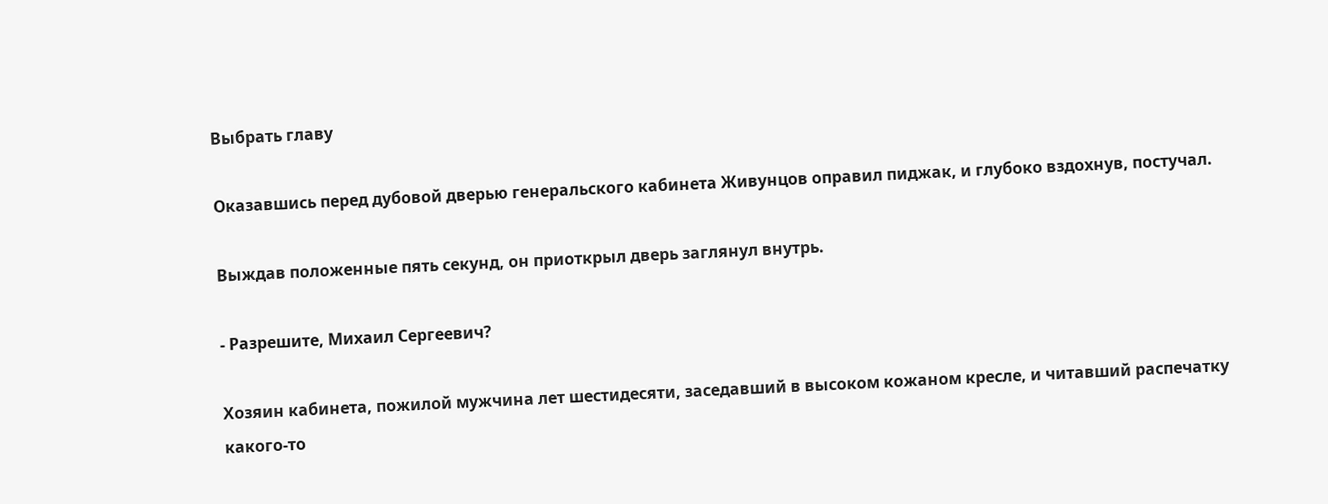Выбрать главу

Оказавшись перед дубовой дверью генеральского кабинета Живунцов оправил пиджак, и глубоко вздохнув, постучал.

Выждав положенные пять секунд, он приоткрыл дверь заглянул внутрь.

- Разрешите, Михаил Сергеевич?

Хозяин кабинета, пожилой мужчина лет шестидесяти, заседавший в высоком кожаном кресле, и читавший распечатку какого-то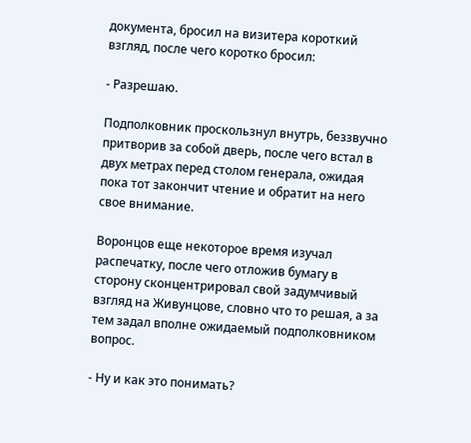документа, бросил на визитера короткий взгляд, после чего коротко бросил:

- Разрешаю.

Подполковник проскользнул внутрь, беззвучно притворив за собой дверь, после чего встал в двух метрах перед столом генерала, ожидая пока тот закончит чтение и обратит на него свое внимание.

Воронцов еще некоторое время изучал распечатку, после чего отложив бумагу в сторону сконцентрировал свой задумчивый взгляд на Живунцове, словно что то решая, а за тем задал вполне ожидаемый подполковником вопрос.

- Ну и как это понимать?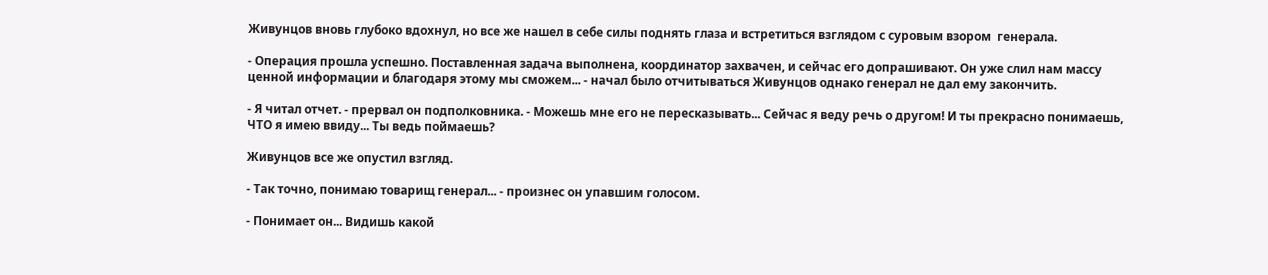Живунцов вновь глубоко вдохнул, но все же нашел в себе силы поднять глаза и встретиться взглядом с суровым взором  генерала.

- Операция прошла успешно. Поставленная задача выполнена, координатор захвачен, и сейчас его допрашивают. Он уже слил нам массу ценной информации и благодаря этому мы сможем... - начал было отчитываться Живунцов однако генерал не дал ему закончить.

- Я читал отчет. - прервал он подполковника. - Можешь мне его не пересказывать... Сейчас я веду речь о другом! И ты прекрасно понимаешь, ЧТО я имею ввиду... Ты ведь поймаешь?

Живунцов все же опустил взгляд.

- Так точно, понимаю товарищ генерал... - произнес он упавшим голосом.

- Понимает он... Видишь какой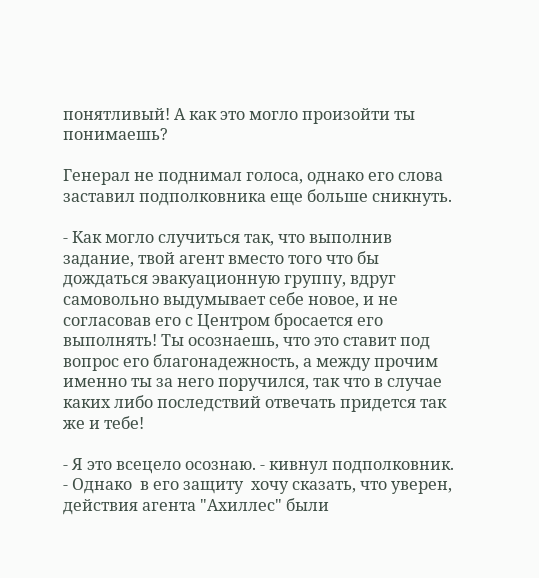понятливый! А как это могло произойти ты понимаешь?

Генерал не поднимал голоса, однако его слова заставил подполковника еще больше сникнуть.

- Как могло случиться так, что выполнив задание, твой агент вместо того что бы дождаться эвакуационную группу, вдруг самовольно выдумывает себе новое, и не согласовав его с Центром бросается его выполнять! Ты осознаешь, что это ставит под вопрос его благонадежность, а между прочим именно ты за него поручился, так что в случае каких либо последствий отвечать придется так же и тебе!

- Я это всецело осознаю. - кивнул подполковник. - Однако  в его защиту  хочу сказать, что уверен,  действия агента "Ахиллес" были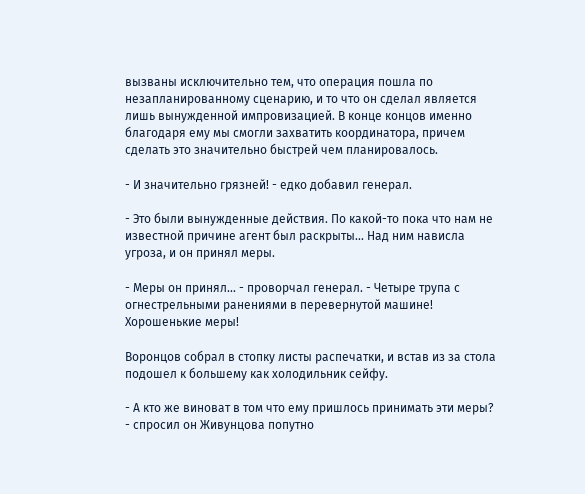вызваны исключительно тем, что операция пошла по незапланированному сценарию, и то что он сделал является лишь вынужденной импровизацией. В конце концов именно благодаря ему мы смогли захватить координатора, причем сделать это значительно быстрей чем планировалось.

- И значительно грязней! - едко добавил генерал.

- Это были вынужденные действия. По какой-то пока что нам не известной причине агент был раскрыты... Над ним нависла угроза, и он принял меры.

- Меры он принял... - проворчал генерал. - Четыре трупа с огнестрельными ранениями в перевернутой машине! Хорошенькие меры!

Воронцов собрал в стопку листы распечатки, и встав из за стола подошел к большему как холодильник сейфу.

- А кто же виноват в том что ему пришлось принимать эти меры? - спросил он Живунцова попутно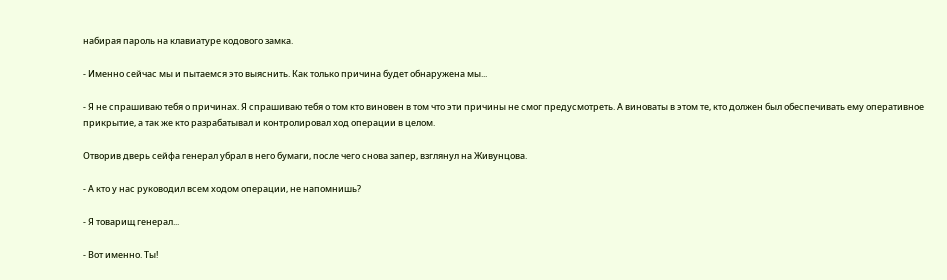набирая пароль на клавиатуре кодового замка.

- Именно сейчас мы и пытаемся это выяснить. Как только причина будет обнаружена мы...

- Я не спрашиваю тебя о причинах. Я спрашиваю тебя о том кто виновен в том что эти причины не смог предусмотреть. А виноваты в этом те, кто должен был обеспечивать ему оперативное прикрытие, а так же кто разрабатывал и контролировал ход операции в целом.

Отворив дверь сейфа генерал убрал в него бумаги, после чего снова запер, взглянул на Живунцова.

- А кто у нас руководил всем ходом операции, не напомнишь?

- Я товарищ генерал...

- Вот именно. Ты!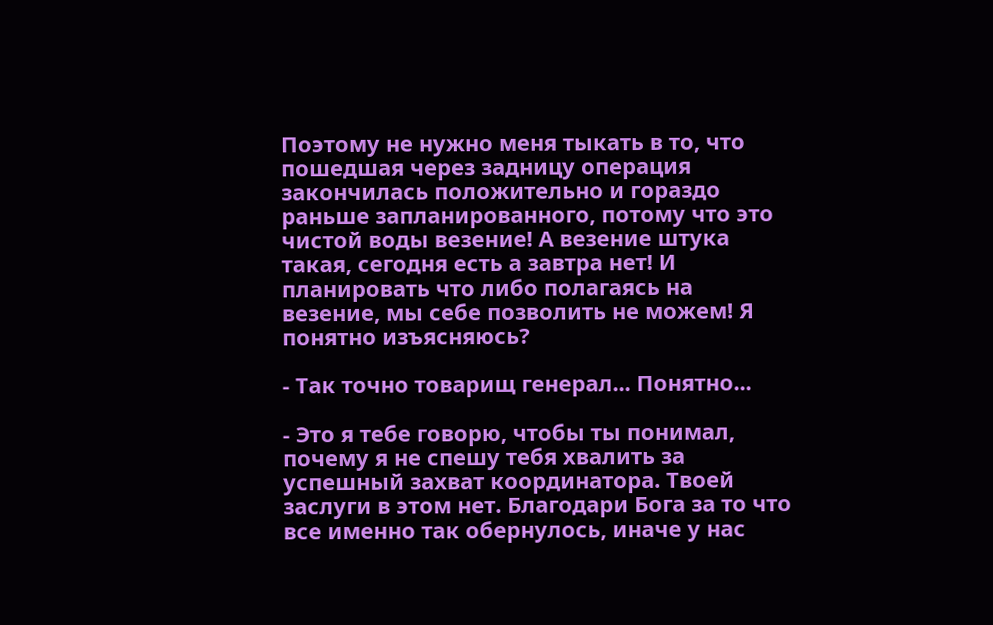Поэтому не нужно меня тыкать в то, что пошедшая через задницу операция закончилась положительно и гораздо раньше запланированного, потому что это чистой воды везение! А везение штука такая, сегодня есть а завтра нет! И планировать что либо полагаясь на везение, мы себе позволить не можем! Я понятно изъясняюсь?

- Так точно товарищ генерал... Понятно...

- Это я тебе говорю, чтобы ты понимал, почему я не спешу тебя хвалить за успешный захват координатора. Твоей заслуги в этом нет. Благодари Бога за то что все именно так обернулось, иначе у нас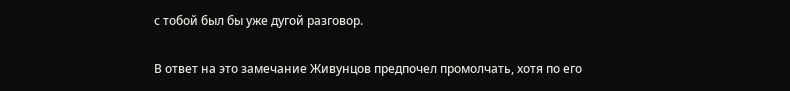с тобой был бы уже дугой разговор.

В ответ на это замечание Живунцов предпочел промолчать, хотя по его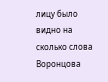лицу было видно на сколько слова Воронцова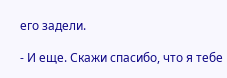его задели.

- И еще. Скажи спасибо, что я тебе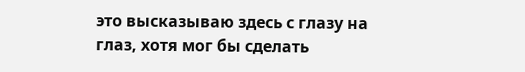это высказываю здесь с глазу на глаз, хотя мог бы сделать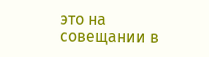это на совещании в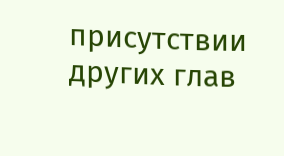присутствии других глав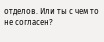отделов. Или ты с чем то не согласен?